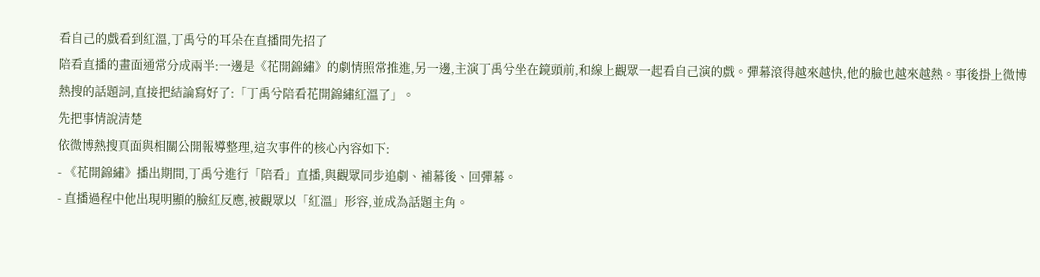看自己的戲看到紅溫,丁禹兮的耳朵在直播間先招了
陪看直播的畫面通常分成兩半:一邊是《花開錦繡》的劇情照常推進,另一邊,主演丁禹兮坐在鏡頭前,和線上觀眾一起看自己演的戲。彈幕滾得越來越快,他的臉也越來越熱。事後掛上微博熱搜的話題詞,直接把結論寫好了:「丁禹兮陪看花開錦繡紅溫了」。
先把事情說清楚
依微博熱搜頁面與相關公開報導整理,這次事件的核心內容如下:
- 《花開錦繡》播出期間,丁禹兮進行「陪看」直播,與觀眾同步追劇、補幕後、回彈幕。
- 直播過程中他出現明顯的臉紅反應,被觀眾以「紅溫」形容,並成為話題主角。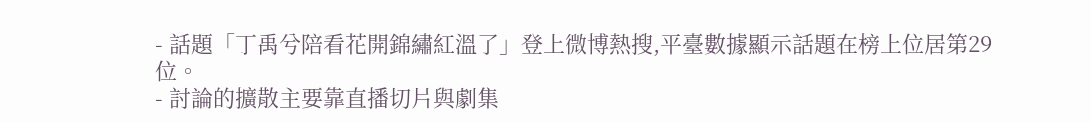- 話題「丁禹兮陪看花開錦繡紅溫了」登上微博熱搜,平臺數據顯示話題在榜上位居第29位。
- 討論的擴散主要靠直播切片與劇集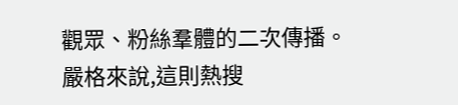觀眾、粉絲羣體的二次傳播。
嚴格來說,這則熱搜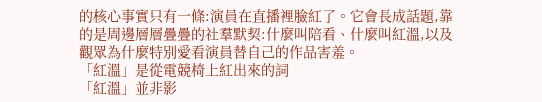的核心事實只有一條:演員在直播裡臉紅了。它會長成話題,靠的是周邊層層疊疊的社羣默契:什麼叫陪看、什麼叫紅溫,以及觀眾為什麼特別愛看演員替自己的作品害羞。
「紅溫」是從電競椅上紅出來的詞
「紅溫」並非影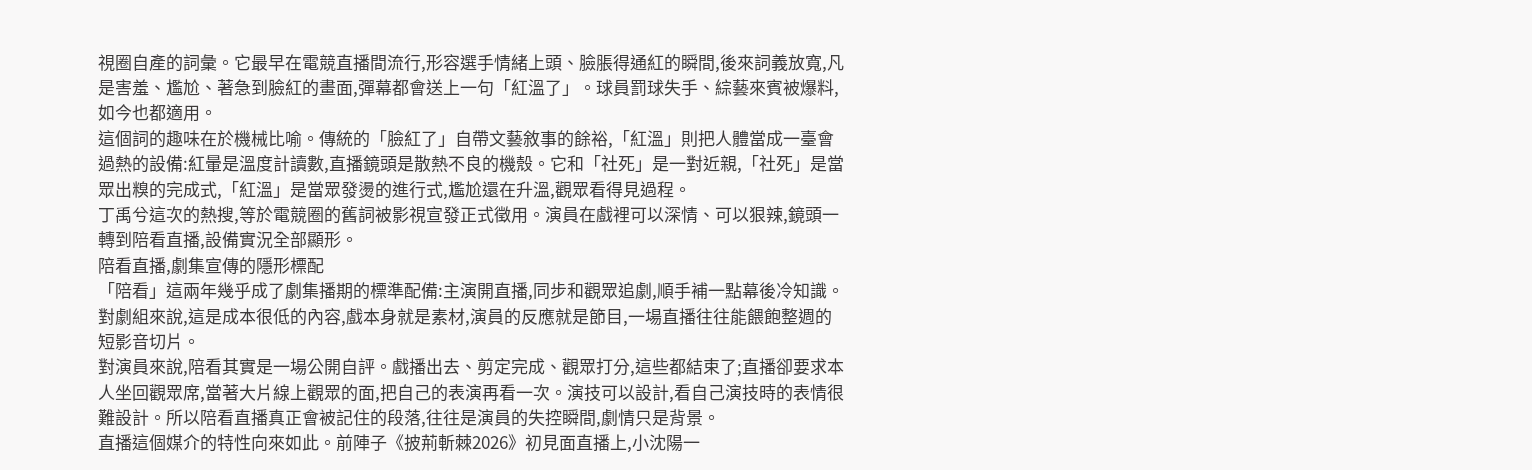視圈自產的詞彙。它最早在電競直播間流行,形容選手情緒上頭、臉脹得通紅的瞬間,後來詞義放寬,凡是害羞、尷尬、著急到臉紅的畫面,彈幕都會送上一句「紅溫了」。球員罰球失手、綜藝來賓被爆料,如今也都適用。
這個詞的趣味在於機械比喻。傳統的「臉紅了」自帶文藝敘事的餘裕,「紅溫」則把人體當成一臺會過熱的設備:紅暈是溫度計讀數,直播鏡頭是散熱不良的機殼。它和「社死」是一對近親,「社死」是當眾出糗的完成式,「紅溫」是當眾發燙的進行式,尷尬還在升溫,觀眾看得見過程。
丁禹兮這次的熱搜,等於電競圈的舊詞被影視宣發正式徵用。演員在戲裡可以深情、可以狠辣,鏡頭一轉到陪看直播,設備實況全部顯形。
陪看直播,劇集宣傳的隱形標配
「陪看」這兩年幾乎成了劇集播期的標準配備:主演開直播,同步和觀眾追劇,順手補一點幕後冷知識。對劇組來說,這是成本很低的內容,戲本身就是素材,演員的反應就是節目,一場直播往往能餵飽整週的短影音切片。
對演員來說,陪看其實是一場公開自評。戲播出去、剪定完成、觀眾打分,這些都結束了;直播卻要求本人坐回觀眾席,當著大片線上觀眾的面,把自己的表演再看一次。演技可以設計,看自己演技時的表情很難設計。所以陪看直播真正會被記住的段落,往往是演員的失控瞬間,劇情只是背景。
直播這個媒介的特性向來如此。前陣子《披荊斬棘2026》初見面直播上,小沈陽一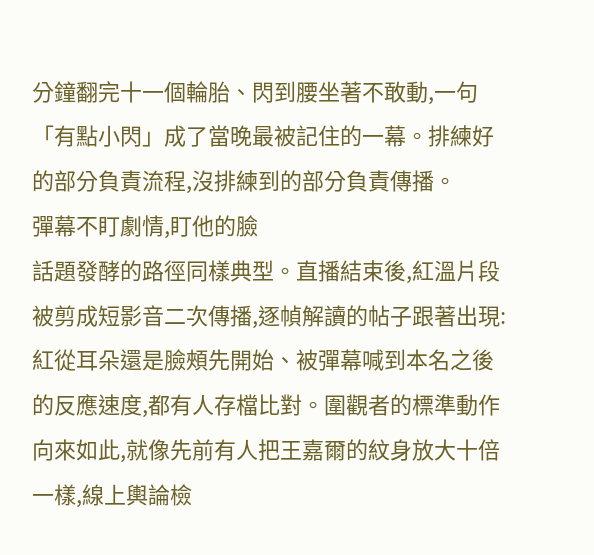分鐘翻完十一個輪胎、閃到腰坐著不敢動,一句「有點小閃」成了當晚最被記住的一幕。排練好的部分負責流程,沒排練到的部分負責傳播。
彈幕不盯劇情,盯他的臉
話題發酵的路徑同樣典型。直播結束後,紅溫片段被剪成短影音二次傳播,逐幀解讀的帖子跟著出現:紅從耳朵還是臉頰先開始、被彈幕喊到本名之後的反應速度,都有人存檔比對。圍觀者的標準動作向來如此,就像先前有人把王嘉爾的紋身放大十倍一樣,線上輿論檢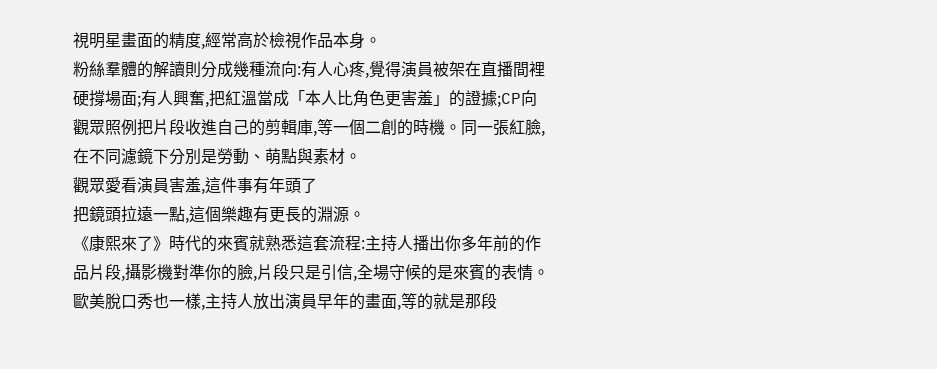視明星畫面的精度,經常高於檢視作品本身。
粉絲羣體的解讀則分成幾種流向:有人心疼,覺得演員被架在直播間裡硬撐場面;有人興奮,把紅溫當成「本人比角色更害羞」的證據;CP向觀眾照例把片段收進自己的剪輯庫,等一個二創的時機。同一張紅臉,在不同濾鏡下分別是勞動、萌點與素材。
觀眾愛看演員害羞,這件事有年頭了
把鏡頭拉遠一點,這個樂趣有更長的淵源。
《康熙來了》時代的來賓就熟悉這套流程:主持人播出你多年前的作品片段,攝影機對準你的臉,片段只是引信,全場守候的是來賓的表情。歐美脫口秀也一樣,主持人放出演員早年的畫面,等的就是那段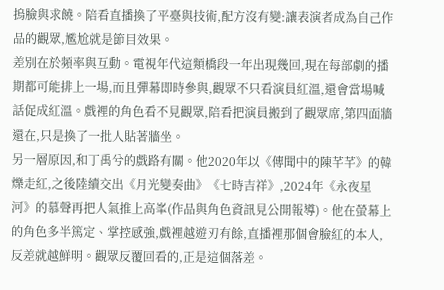摀臉與求饒。陪看直播換了平臺與技術,配方沒有變:讓表演者成為自己作品的觀眾,尷尬就是節目效果。
差別在於頻率與互動。電視年代這類橋段一年出現幾回,現在每部劇的播期都可能排上一場,而且彈幕即時參與,觀眾不只看演員紅溫,還會當場喊話促成紅溫。戲裡的角色看不見觀眾,陪看把演員搬到了觀眾席,第四面牆還在,只是換了一批人貼著牆坐。
另一層原因,和丁禹兮的戲路有關。他2020年以《傳聞中的陳芊芊》的韓爍走紅,之後陸續交出《月光變奏曲》《七時吉祥》,2024年《永夜星河》的慕聲再把人氣推上高峯(作品與角色資訊見公開報導)。他在螢幕上的角色多半篤定、掌控感強,戲裡越遊刃有餘,直播裡那個會臉紅的本人,反差就越鮮明。觀眾反覆回看的,正是這個落差。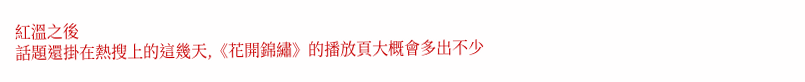紅溫之後
話題還掛在熱搜上的這幾天,《花開錦繡》的播放頁大概會多出不少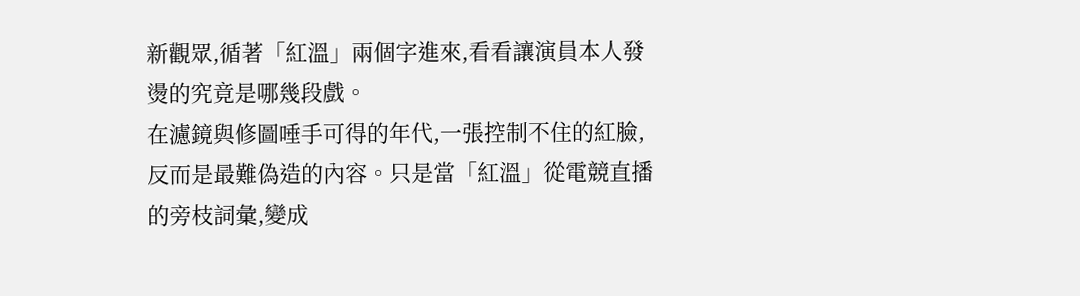新觀眾,循著「紅溫」兩個字進來,看看讓演員本人發燙的究竟是哪幾段戲。
在濾鏡與修圖唾手可得的年代,一張控制不住的紅臉,反而是最難偽造的內容。只是當「紅溫」從電競直播的旁枝詞彙,變成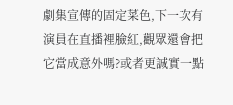劇集宣傳的固定菜色,下一次有演員在直播裡臉紅,觀眾還會把它當成意外嗎?或者更誠實一點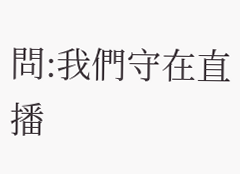問:我們守在直播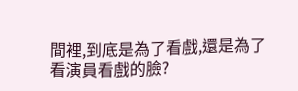間裡,到底是為了看戲,還是為了看演員看戲的臉?